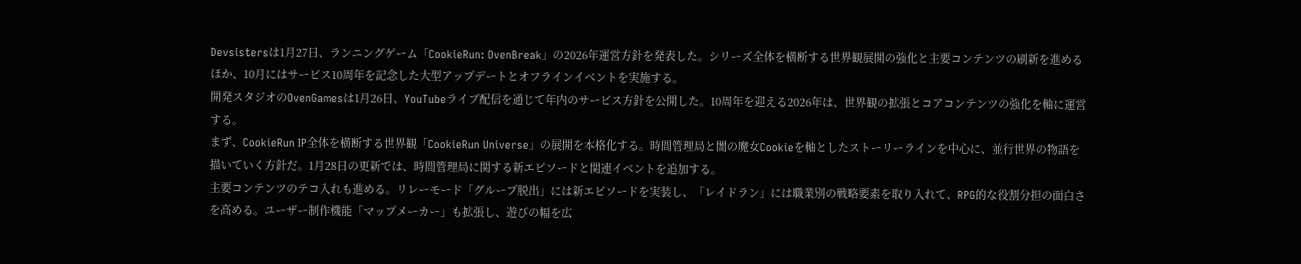Devsistersは1月27日、ランニングゲーム「CookieRun: OvenBreak」の2026年運営方針を発表した。シリーズ全体を横断する世界観展開の強化と主要コンテンツの刷新を進めるほか、10月にはサービス10周年を記念した大型アップデートとオフラインイベントを実施する。
開発スタジオのOvenGamesは1月26日、YouTubeライブ配信を通じて年内のサービス方針を公開した。10周年を迎える2026年は、世界観の拡張とコアコンテンツの強化を軸に運営する。
まず、CookieRun IP全体を横断する世界観「CookieRun Universe」の展開を本格化する。時間管理局と闇の魔女Cookieを軸としたストーリーラインを中心に、並行世界の物語を描いていく方針だ。1月28日の更新では、時間管理局に関する新エピソードと関連イベントを追加する。
主要コンテンツのテコ入れも進める。リレーモード「グループ脱出」には新エピソードを実装し、「レイドラン」には職業別の戦略要素を取り入れて、RPG的な役割分担の面白さを高める。ユーザー制作機能「マップメーカー」も拡張し、遊びの幅を広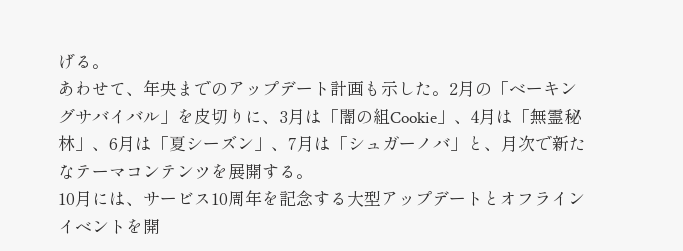げる。
あわせて、年央までのアップデート計画も示した。2月の「ベーキングサバイバル」を皮切りに、3月は「闇の組Cookie」、4月は「無霊秘林」、6月は「夏シーズン」、7月は「シュガーノバ」と、月次で新たなテーマコンテンツを展開する。
10月には、サービス10周年を記念する大型アップデートとオフラインイベントを開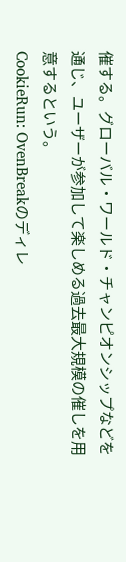催する。グローバル・ワールド・チャンピオンシップなどを通じ、ユーザーが参加して楽しめる過去最大規模の催しを用意するという。
CookieRun: OvenBreakのディレ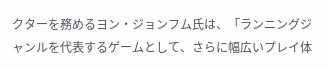クターを務めるヨン・ジョンフム氏は、「ランニングジャンルを代表するゲームとして、さらに幅広いプレイ体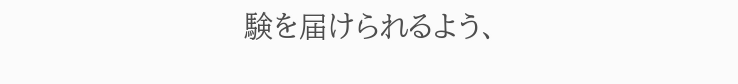験を届けられるよう、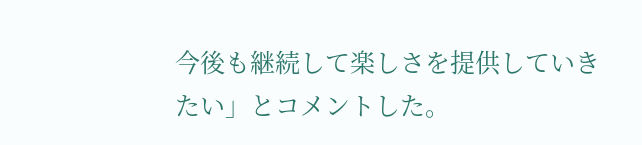今後も継続して楽しさを提供していきたい」とコメントした。